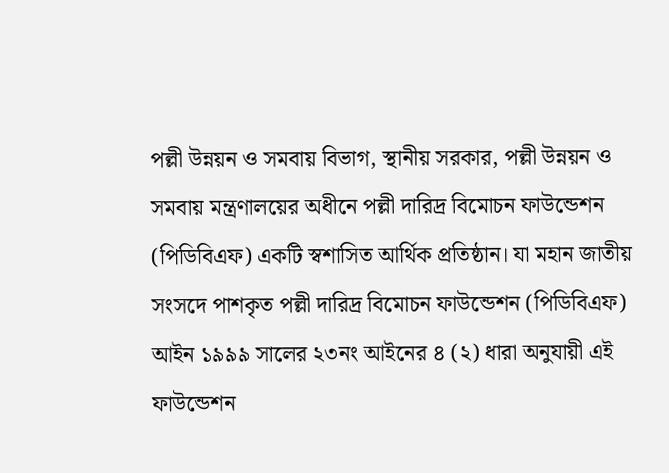পল্লী উন্নয়ন ও সমবায় বিভাগ, স্থানীয় সরকার, পল্লী উন্নয়ন ও সমবায় মন্ত্রণালয়ের অধীনে পল্লী দারিদ্র বিমোচন ফাউন্ডেশন (পিডিবিএফ) একটি স্বশাসিত আর্থিক প্রতিষ্ঠান। যা মহান জাতীয় সংসদে পাশকৃত পল্লী দারিদ্র বিমোচন ফাউন্ডেশন (পিডিবিএফ) আইন ১৯৯৯ সালের ২৩নং আইনের ৪ (২) ধারা অনুযায়ী এই ফাউন্ডেশন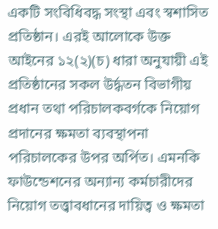একটি সংবিধিবদ্ধ সংস্থা এবং স্বশাসিত প্রতিষ্ঠান। এরই আলোকে উক্ত আইনের ১২(২)(চ) ধারা অনুযায়ী এই প্রতিষ্ঠানের সকল উর্দ্ধতন বিভাগীয় প্রধান তথা পরিচালকবর্গকে নিয়োগ প্রদানের ক্ষমতা ব্যবস্থাপনা পরিচালকের উপর অর্পিত। এমনকি ফাউন্ডেশনের অন্যান্য কর্মচারীদের নিয়োগ তত্ত্বাবধানের দায়িত্ব ও ক্ষমতা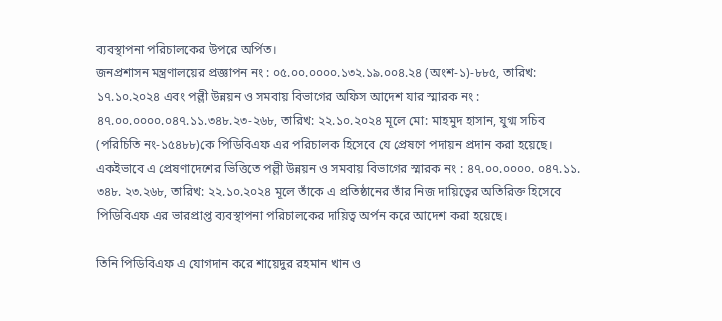ব্যবস্থাপনা পরিচালকের উপরে অর্পিত।
জনপ্রশাসন মন্ত্রণালয়ের প্রজ্ঞাপন নং : ০৫.০০.০০০০.১৩২.১৯.০০৪.২৪ (অংশ-১)-৮৮৫, তারিখ: ১৭.১০.২০২৪ এবং পল্লী উন্নয়ন ও সমবায় বিভাগের অফিস আদেশ যার স্মারক নং : ৪৭.০০.০০০০.০৪৭.১১.৩৪৮.২৩-২৬৮, তারিখ: ২২.১০.২০২৪ মূলে মো: মাহমুদ হাসান, যুগ্ম সচিব (পরিচিতি নং-১৫৪৮৮)কে পিডিবিএফ এর পরিচালক হিসেবে যে প্রেষণে পদায়ন প্রদান করা হয়েছে। একইভাবে এ প্রেষণাদেশের ভিত্তিতে পল্লী উন্নয়ন ও সমবায় বিভাগের স্মারক নং : ৪৭.০০.০০০০. ০৪৭.১১. ৩৪৮. ২৩.২৬৮, তারিখ: ২২.১০.২০২৪ মূলে তাঁকে এ প্রতিষ্ঠানের তাঁর নিজ দায়িত্বের অতিরিক্ত হিসেবে পিডিবিএফ এর ভারপ্রাপ্ত ব্যবস্থাপনা পরিচালকের দায়িত্ব অর্পন করে আদেশ করা হয়েছে।

তিনি পিডিবিএফ এ যোগদান করে শায়েদুর রহমান খান ও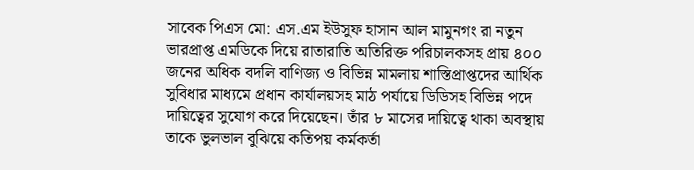সাবেক পিএস মো: এস.এম ইউসুফ হাসান আল মামুনগং রা নতুন ভারপ্রাপ্ত এমডিকে দিয়ে রাতারাতি অতিরিক্ত পরিচালকসহ প্রায় ৪০০ জনের অধিক বদলি বাণিজ্য ও বিভিন্ন মামলায় শাস্তিপ্রাপ্তদের আর্থিক সুবিধার মাধ্যমে প্রধান কার্যালয়সহ মাঠ পর্যায়ে ডিডিসহ বিভিন্ন পদে দায়িত্বের সুযোগ করে দিয়েছেন। তাঁর ৮ মাসের দায়িত্বে থাকা অবস্থায় তাকে ভুলভাল বুঝিয়ে কতিপয় কর্মকর্তা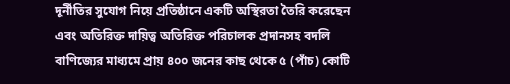দূর্নীতির সুযোগ নিয়ে প্রতিষ্ঠানে একটি অস্থিরতা তৈরি করেছেন এবং অতিরিক্ত দায়িত্ব অতিরিক্ত পরিচালক প্রদানসহ বদলি বাণিজ্যের মাধ্যমে প্রায় ৪০০ জনের কাছ থেকে ৫ (পাঁচ) কোটি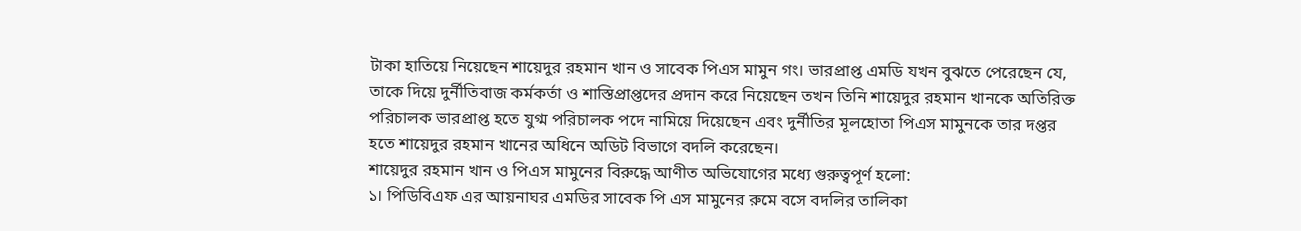টাকা হাতিয়ে নিয়েছেন শায়েদুর রহমান খান ও সাবেক পিএস মামুন গং। ভারপ্রাপ্ত এমডি যখন বুঝতে পেরেছেন যে, তাকে দিয়ে দুর্নীতিবাজ কর্মকর্তা ও শাস্তিপ্রাপ্তদের প্রদান করে নিয়েছেন তখন তিনি শায়েদুর রহমান খানকে অতিরিক্ত পরিচালক ভারপ্রাপ্ত হতে যুগ্ম পরিচালক পদে নামিয়ে দিয়েছেন এবং দুর্নীতির মূলহোতা পিএস মামুনকে তার দপ্তর হতে শায়েদুর রহমান খানের অধিনে অডিট বিভাগে বদলি করেছেন।
শায়েদুর রহমান খান ও পিএস মামুনের বিরুদ্ধে আণীত অভিযোগের মধ্যে গুরুত্বপূর্ণ হলো:
১। পিডিবিএফ এর আয়নাঘর এমডির সাবেক পি এস মামুনের রুমে বসে বদলির তালিকা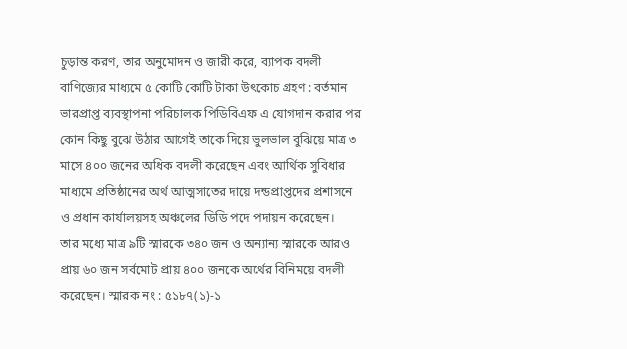চুড়ান্ত করণ, তার অনুমোদন ও জারী করে, ব্যাপক বদলী বাণিজ্যের মাধ্যমে ৫ কোটি কোটি টাকা উৎকোচ গ্রহণ : বর্তমান ভারপ্রাপ্ত ব্যবস্থাপনা পরিচালক পিডিবিএফ এ যোগদান করার পর কোন কিছু বুঝে উঠার আগেই তাকে দিয়ে ভুলভাল বুঝিয়ে মাত্র ৩ মাসে ৪০০ জনের অধিক বদলী করেছেন এবং আর্থিক সুবিধার মাধ্যমে প্রতিষ্ঠানের অর্থ আত্মসাতের দায়ে দন্ডপ্রাপ্তদের প্রশাসনে ও প্রধান কার্যালয়সহ অঞ্চলের ডিডি পদে পদায়ন করেছেন।
তার মধ্যে মাত্র ৯টি স্মারকে ৩৪০ জন ও অন্যান্য স্মারকে আরও প্রায় ৬০ জন সর্বমোট প্রায় ৪০০ জনকে অর্থের বিনিময়ে বদলী করেছেন। স্মারক নং : ৫১৮৭(১)-১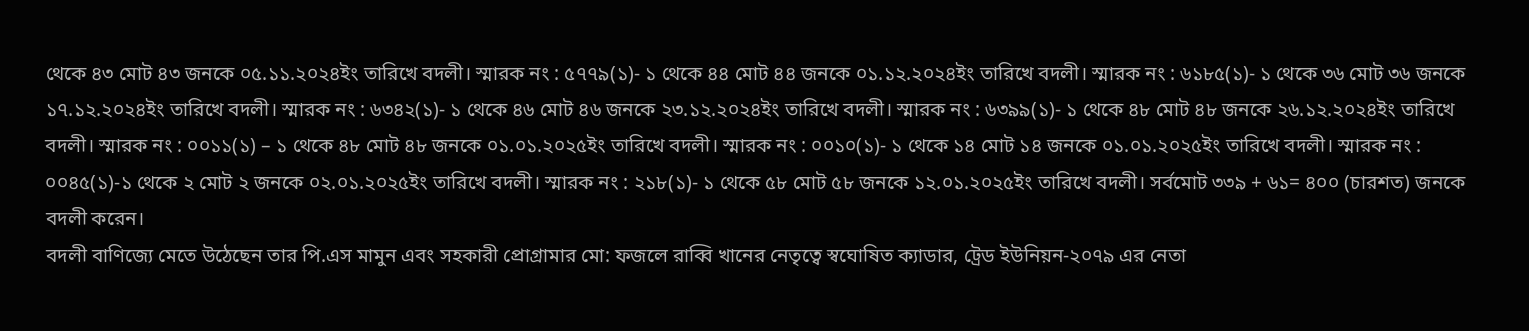থেকে ৪৩ মোট ৪৩ জনকে ০৫.১১.২০২৪ইং তারিখে বদলী। স্মারক নং : ৫৭৭৯(১)- ১ থেকে ৪৪ মোট ৪৪ জনকে ০১.১২.২০২৪ইং তারিখে বদলী। স্মারক নং : ৬১৮৫(১)- ১ থেকে ৩৬ মোট ৩৬ জনকে ১৭.১২.২০২৪ইং তারিখে বদলী। স্মারক নং : ৬৩৪২(১)- ১ থেকে ৪৬ মোট ৪৬ জনকে ২৩.১২.২০২৪ইং তারিখে বদলী। স্মারক নং : ৬৩৯৯(১)- ১ থেকে ৪৮ মোট ৪৮ জনকে ২৬.১২.২০২৪ইং তারিখে বদলী। স্মারক নং : ০০১১(১) – ১ থেকে ৪৮ মোট ৪৮ জনকে ০১.০১.২০২৫ইং তারিখে বদলী। স্মারক নং : ০০১০(১)- ১ থেকে ১৪ মোট ১৪ জনকে ০১.০১.২০২৫ইং তারিখে বদলী। স্মারক নং : ০০৪৫(১)-১ থেকে ২ মোট ২ জনকে ০২.০১.২০২৫ইং তারিখে বদলী। স্মারক নং : ২১৮(১)- ১ থেকে ৫৮ মোট ৫৮ জনকে ১২.০১.২০২৫ইং তারিখে বদলী। সর্বমোট ৩৩৯ + ৬১= ৪০০ (চারশত) জনকে বদলী করেন।
বদলী বাণিজ্যে মেতে উঠেছেন তার পি.এস মামুন এবং সহকারী প্রোগ্রামার মো: ফজলে রাব্বি খানের নেতৃত্বে স্বঘোষিত ক্যাডার, ট্রেড ইউনিয়ন-২০৭৯ এর নেতা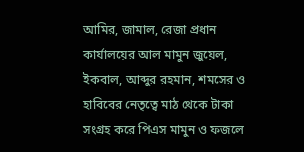আমির, জামাল, রেজা প্রধান কার্যালয়ের আল মামুন জুয়েল, ইকবাল, আব্দুর রহমান, শমসের ও হাবিবের নেতৃত্বে মাঠ থেকে টাকা সংগ্রহ করে পিএস মামুন ও ফজলে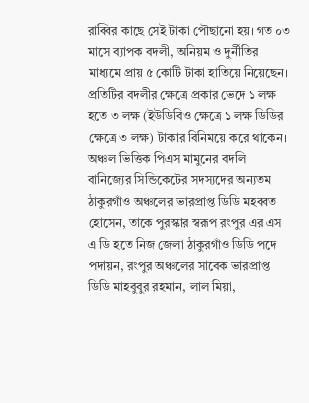রাব্বির কাছে সেই টাকা পৌছানো হয়। গত ০৩ মাসে ব্যাপক বদলী, অনিয়ম ও দুর্নীতির মাধ্যমে প্রায় ৫ কোটি টাকা হাতিয়ে নিয়েছেন। প্রতিটির বদলীর ক্ষেত্রে প্রকার ভেদে ১ লক্ষ হতে ৩ লক্ষ (ইউডিবিও ক্ষেত্রে ১ লক্ষ ডিডির ক্ষেত্রে ৩ লক্ষ) টাকার বিনিময়ে করে থাকেন। অঞ্চল ভিত্তিক পিএস মামুনের বদলি বানিজ্যের সিন্ডিকেটের সদস্যদের অন্যতম ঠাকুরগাঁও অঞ্চলের ভারপ্রাপ্ত ডিডি মহব্বত হোসেন, তাকে পুরস্কার স্বরূপ রংপুর এর এস এ ডি হতে নিজ জেলা ঠাকুরগাঁও ডিডি পদে পদায়ন, রংপুর অঞ্চলের সাবেক ভারপ্রাপ্ত ডিডি মাহবুবুর রহমান, লাল মিয়া,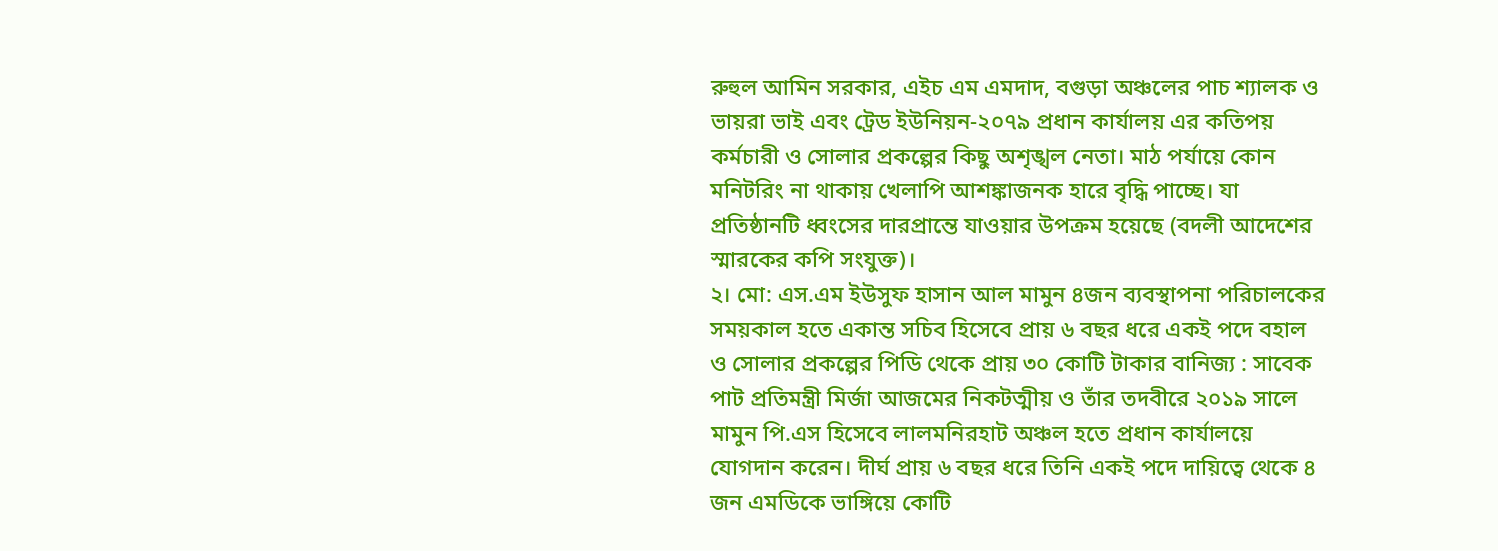রুহুল আমিন সরকার, এইচ এম এমদাদ, বগুড়া অঞ্চলের পাচ শ্যালক ও ভায়রা ভাই এবং ট্রেড ইউনিয়ন-২০৭৯ প্রধান কার্যালয় এর কতিপয় কর্মচারী ও সোলার প্রকল্পের কিছু অশৃঙ্খল নেতা। মাঠ পর্যায়ে কোন মনিটরিং না থাকায় খেলাপি আশঙ্কাজনক হারে বৃদ্ধি পাচ্ছে। যা প্রতিষ্ঠানটি ধ্বংসের দারপ্রান্তে যাওয়ার উপক্রম হয়েছে (বদলী আদেশের স্মারকের কপি সংযুক্ত)।
২। মো: এস.এম ইউসুফ হাসান আল মামুন ৪জন ব্যবস্থাপনা পরিচালকের সময়কাল হতে একান্ত সচিব হিসেবে প্রায় ৬ বছর ধরে একই পদে বহাল ও সোলার প্রকল্পের পিডি থেকে প্রায় ৩০ কোটি টাকার বানিজ্য : সাবেক পাট প্রতিমন্ত্রী মির্জা আজমের নিকটত্মীয় ও তাঁর তদবীরে ২০১৯ সালে মামুন পি.এস হিসেবে লালমনিরহাট অঞ্চল হতে প্রধান কার্যালয়ে যোগদান করেন। দীর্ঘ প্রায় ৬ বছর ধরে তিনি একই পদে দায়িত্বে থেকে ৪ জন এমডিকে ভাঙ্গিয়ে কোটি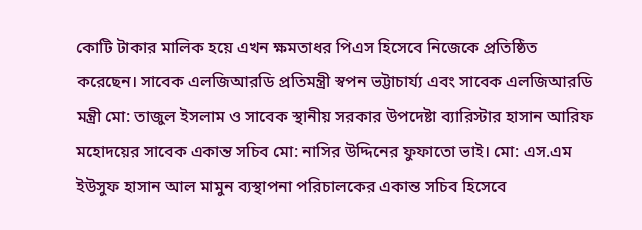কোটি টাকার মালিক হয়ে এখন ক্ষমতাধর পিএস হিসেবে নিজেকে প্রতিষ্ঠিত করেছেন। সাবেক এলজিআরডি প্রতিমন্ত্রী স্বপন ভট্টাচার্য্য এবং সাবেক এলজিআরডি মন্ত্রী মো: তাজুল ইসলাম ও সাবেক স্থানীয় সরকার উপদেষ্টা ব্যারিস্টার হাসান আরিফ মহোদয়ের সাবেক একান্ত সচিব মো: নাসির উদ্দিনের ফুফাতো ভাই। মো: এস.এম ইউসুফ হাসান আল মামুন ব্যস্থাপনা পরিচালকের একান্ত সচিব হিসেবে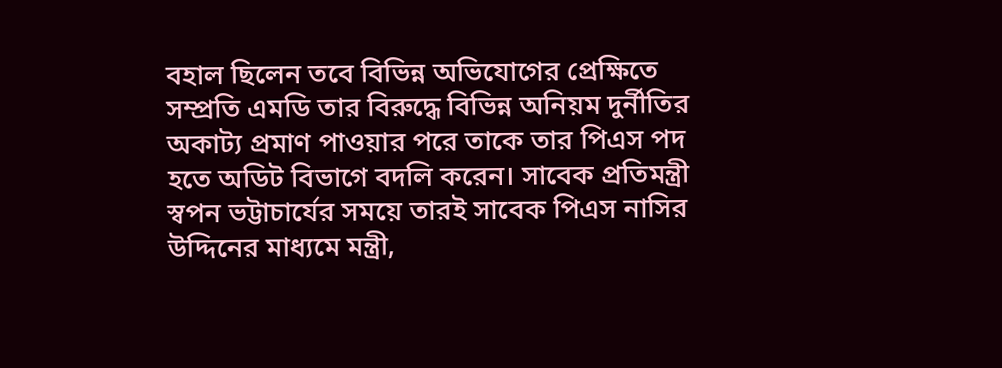বহাল ছিলেন তবে বিভিন্ন অভিযোগের প্রেক্ষিতে সম্প্রতি এমডি তার বিরুদ্ধে বিভিন্ন অনিয়ম দুর্নীতির অকাট্য প্রমাণ পাওয়ার পরে তাকে তার পিএস পদ হতে অডিট বিভাগে বদলি করেন। সাবেক প্রতিমন্ত্রী স্বপন ভট্টাচার্যের সময়ে তারই সাবেক পিএস নাসির উদ্দিনের মাধ্যমে মন্ত্রী,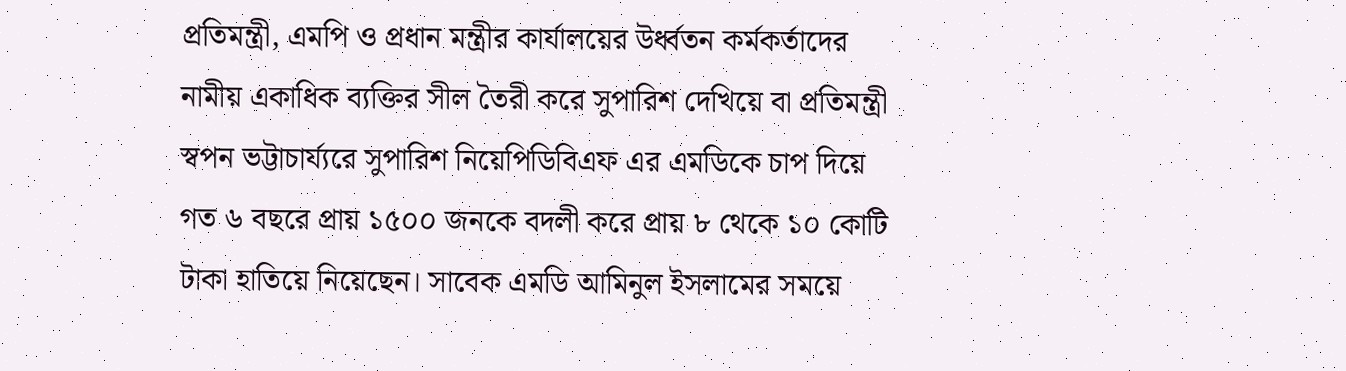প্রতিমন্ত্রী, এমপি ও প্রধান মন্ত্রীর কার্যালয়ের উর্ধ্বতন কর্মকর্তাদের নামীয় একাধিক ব্যক্তির সীল তৈরী করে সুপারিশ দেখিয়ে বা প্রতিমন্ত্রী স্বপন ভট্টাচার্য্যরে সুপারিশ নিয়েপিডিবিএফ এর এমডিকে চাপ দিয়ে গত ৬ বছরে প্রায় ১৫০০ জনকে বদলী করে প্রায় ৮ থেকে ১০ কোটি টাকা হাতিয়ে নিয়েছেন। সাবেক এমডি আমিনুল ইসলামের সময়ে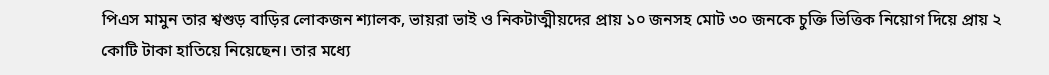পিএস মামুন তার শ্বশুড় বাড়ির লোকজন শ্যালক, ভায়রা ভাই ও নিকটাত্মীয়দের প্রায় ১০ জনসহ মোট ৩০ জনকে চুক্তি ভিত্তিক নিয়োগ দিয়ে প্রায় ২ কোটি টাকা হাতিয়ে নিয়েছেন। তার মধ্যে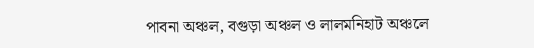পাবনা অঞ্চল, বগুড়া অঞ্চল ও লালমনিহাট অঞ্চলে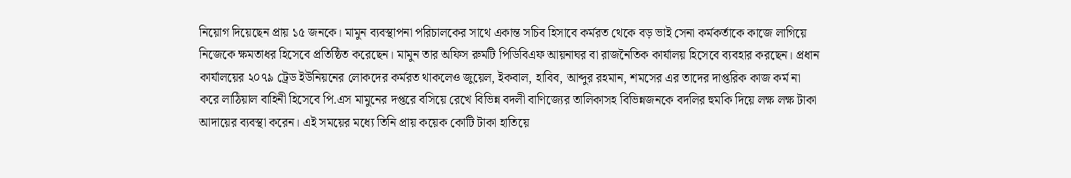নিয়োগ দিয়েছেন প্রায় ১৫ জনকে। মামুন ব্যবস্থাপনা পরিচালকের সাথে একান্ত সচিব হিসাবে কর্মরত থেকে বড় ভাই সেনা কর্মকর্তাকে কাজে লাগিয়ে নিজেকে ক্ষমতাধর হিসেবে প্রতিষ্ঠিত করেছেন। মামুন তার অফিস রুমটি পিডিবিএফ আয়নাঘর বা রাজনৈতিক কার্যালয় হিসেবে ব্যবহার করছেন। প্রধান কার্যালয়ের ২০৭৯ ট্রেড ইউনিয়নের লোকদের কর্মরত থাকলেও জুয়েল, ইকবাল, হাবিব, আব্দুর রহমান, শমসের এর তাদের দাপ্তরিক কাজ কর্ম না করে লাঠিয়াল বাহিনী হিসেবে পি.এস মামুনের দপ্তরে বসিয়ে রেখে বিভিন্ন বদলী বাণিজ্যের তালিকাসহ বিভিন্নজনকে বদলির হুমকি দিয়ে লক্ষ লক্ষ টাকা আদায়ের ব্যবস্থা করেন। এই সময়ের মধ্যে তিনি প্রায় কয়েক কোটি টাকা হাতিয়ে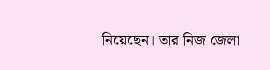নিয়েছেন। তার নিজ জেলা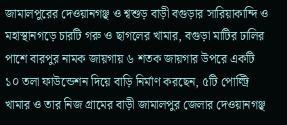জামালপুরের দেওয়ানগঞ্ছ ও শ্বশুড় বাড়ী বগুড়ার সারিয়াকান্দি ও মহাস্থানগড়ে চারটি গরু ও ছাগলের খামার, বগুড়া মাটির ঢালির পাশে বারপুর নামক জায়গায় ৬ শতক জায়গার উপরে একটি ১০ তলা ফাউন্ডেশন দিয়ে বাড়ি নির্মাণ করছেন, ৫টি পোল্ট্রি খামার ও তার নিজ গ্রামের বাড়ী জামালপুর জেলার দেওয়ানগঞ্ছ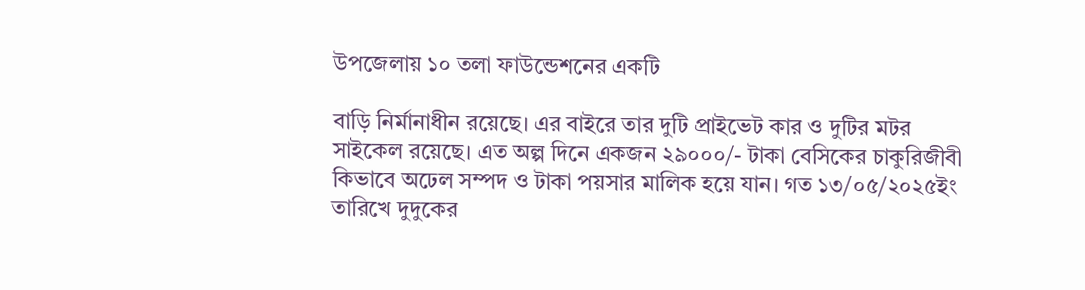উপজেলায় ১০ তলা ফাউন্ডেশনের একটি

বাড়ি নির্মানাধীন রয়েছে। এর বাইরে তার দুটি প্রাইভেট কার ও দুটির মটর সাইকেল রয়েছে। এত অল্প দিনে একজন ২৯০০০/- টাকা বেসিকের চাকুরিজীবী কিভাবে অঢেল সম্পদ ও টাকা পয়সার মালিক হয়ে যান। গত ১৩/০৫/২০২৫ইং তারিখে দুদুকের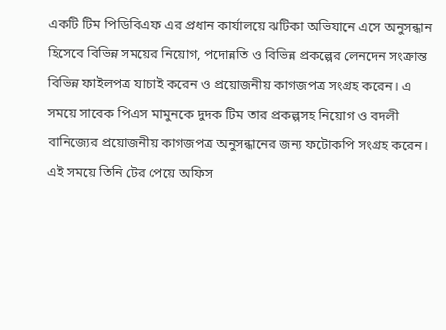একটি টিম পিডিবিএফ এর প্রধান কার্যালয়ে ঝটিকা অভিযানে এসে অনুসন্ধান হিসেবে বিভিন্ন সময়ের নিয়োগ, পদোন্নতি ও বিভিন্ন প্রকল্পের লেনদেন সংক্রান্ত বিভিন্ন ফাইলপত্র যাচাই করেন ও প্রয়োজনীয় কাগজপত্র সংগ্রহ করেন। এ সময়ে সাবেক পিএস মামুনকে দুদক টিম তার প্রকল্পসহ নিয়োগ ও বদলী বানিজ্যের প্রয়োজনীয় কাগজপত্র অনুসন্ধানের জন্য ফটোকপি সংগ্রহ করেন। এই সময়ে তিনি টের পেয়ে অফিস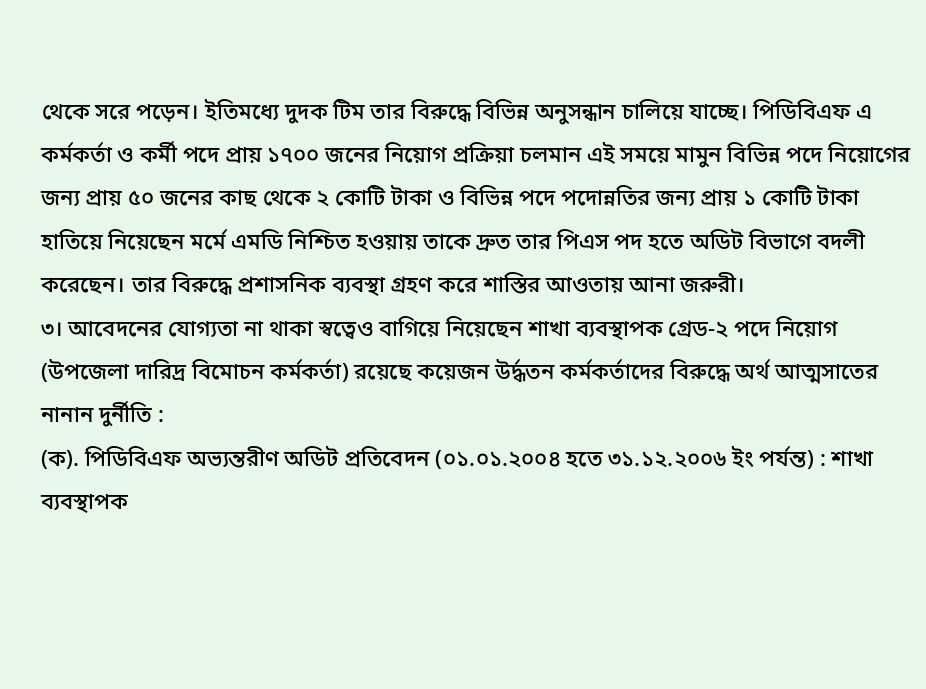থেকে সরে পড়েন। ইতিমধ্যে দুদক টিম তার বিরুদ্ধে বিভিন্ন অনুসন্ধান চালিয়ে যাচ্ছে। পিডিবিএফ এ কর্মকর্তা ও কর্মী পদে প্রায় ১৭০০ জনের নিয়োগ প্রক্রিয়া চলমান এই সময়ে মামুন বিভিন্ন পদে নিয়োগের জন্য প্রায় ৫০ জনের কাছ থেকে ২ কোটি টাকা ও বিভিন্ন পদে পদোন্নতির জন্য প্রায় ১ কোটি টাকা হাতিয়ে নিয়েছেন মর্মে এমডি নিশ্চিত হওয়ায় তাকে দ্রুত তার পিএস পদ হতে অডিট বিভাগে বদলী করেছেন। তার বিরুদ্ধে প্রশাসনিক ব্যবস্থা গ্রহণ করে শাস্তির আওতায় আনা জরুরী।
৩। আবেদনের যোগ্যতা না থাকা স্বত্বেও বাগিয়ে নিয়েছেন শাখা ব্যবস্থাপক গ্রেড-২ পদে নিয়োগ (উপজেলা দারিদ্র বিমোচন কর্মকর্তা) রয়েছে কয়েজন উর্দ্ধতন কর্মকর্তাদের বিরুদ্ধে অর্থ আত্মসাতের নানান দুর্নীতি :
(ক). পিডিবিএফ অভ্যন্তরীণ অডিট প্রতিবেদন (০১.০১.২০০৪ হতে ৩১.১২.২০০৬ ইং পর্যন্ত) : শাখা ব্যবস্থাপক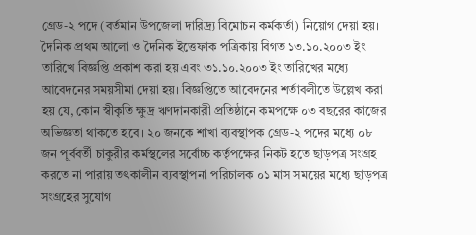গ্রেড-২ পদে (বর্তমান উপজেলা দারিদ্র্য বিমোচন কর্মকর্তা) নিয়োগ দেয়া হয়। দৈনিক প্রথম আলো ও দৈনিক ইত্তেফাক পত্রিকায় বিগত ১৩.১০.২০০৩ ইং তারিখে বিজ্ঞপ্তি প্রকাশ করা হয় এবং ৩১.১০.২০০৩ ইং তারিখের মধ্যে আবেদনের সময়সীমা দেয়া হয়। বিজ্ঞপ্তিতে আবেদনের শর্তাবলীতে উল্লেখ করা হয় যে, কোন স্বীকৃতি ক্ষুদ্র ঋণদানকারী প্রতিষ্ঠানে কমপক্ষে ০৩ বছরের কাজের অভিজ্ঞতা থাকতে হবে। ২০ জনকে শাখা ব্যবস্থাপক গ্রেড-২ পদের মধ্যে ০৮ জন পূর্ববর্তী চাকুরীর কর্মস্থলের সর্বোচ্চ কর্তৃপক্ষের নিকট হতে ছাড়পত্র সংগ্রহ করতে না পারায় তৎকালীন ব্যবস্থাপনা পরিচালক ০১ মাস সময়ের মধ্যে ছাড়পত্র সংগ্রহের সুযোগ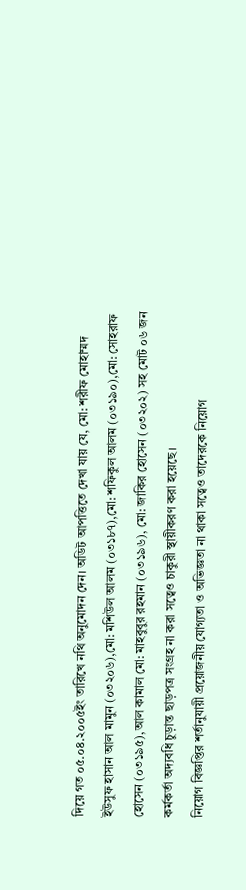দিয়ে গত ০৫.০৪.২০০৫ইং তারিখে নথি অনুমোদন দেন। অডিট আপত্তিতে দেখা যায় যে, মো: শরীফ মোহাম্মদ ইউসুফ হাসান আল মামুন (০৩২০৬),মো: মশিউল আলম (০৩১৮৭),মো: শফিকুল আলম (০৩১৯০),মো: সোহরাফ হোসেন (০৩১৯৫),আল কামাল মো: মাহবুবুর রহমান (০৩১৯৬), মো: জাকির হোসেন (০৩২০২) সহ মোট ০৬ জন কর্মকর্তা অদ্যবধি চুড়ান্ত ছাড়পত্র সংগ্রহ না করা সত্বেও চাকুরী স্থায়ীকরণ করা হয়েছে।
নিয়োগ বিজ্ঞপ্তির শর্তানুযায়ী প্রয়োজনীয় যোগ্যতা ও অভিজ্ঞতা না থাকা সত্বেও তাদেরকে নিয়োগ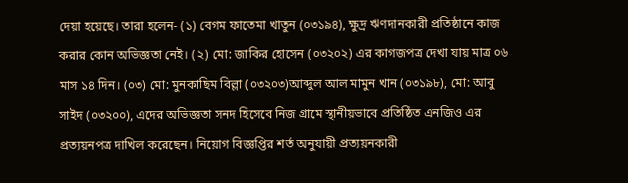দেয়া হয়েছে। তারা হলেন- (১) বেগম ফাতেমা খাতুন (০৩১৯৪), ক্ষুদ্র ঋণদানকারী প্রতিষ্ঠানে কাজ করার কোন অভিজ্ঞতা নেই। (২) মো: জাকির হোসেন (০৩২০২) এর কাগজপত্র দেখা যায় মাত্র ০৬ মাস ১৪ দিন। (০৩) মো: মুনকাছিম বিল্লা (০৩২০৩)আব্দুল আল মামুন খান (০৩১৯৮), মো: আবু সাইদ (০৩২০০), এদের অভিজ্ঞতা সনদ হিসেবে নিজ গ্রামে স্থানীয়ভাবে প্রতিষ্ঠিত এনজিও এর
প্রত্যয়নপত্র দাখিল করেছেন। নিয়োগ বিজ্ঞপ্তির শর্ত অনুযায়ী প্রত্যয়নকারী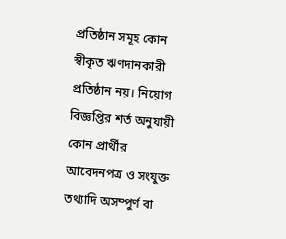প্রতিষ্ঠান সমূহ কোন স্বীকৃত ঋণদানকারী প্রতিষ্ঠান নয়। নিয়োগ বিজ্ঞপ্তির শর্ত অনুযায়ী কোন প্রার্থীর আবেদনপত্র ও সংযুক্ত তথ্যাদি অসম্পুর্ণ বা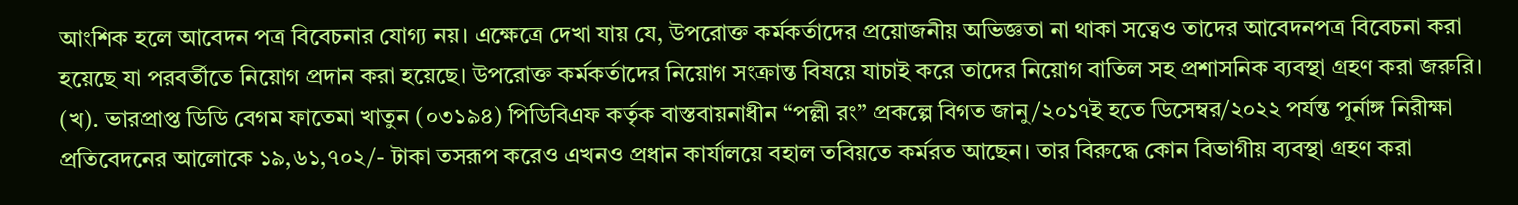আংশিক হলে আবেদন পত্র বিবেচনার যোগ্য নয়। এক্ষেত্রে দেখা যায় যে, উপরোক্ত কর্মকর্তাদের প্রয়োজনীয় অভিজ্ঞতা না থাকা সত্বেও তাদের আবেদনপত্র বিবেচনা করা হয়েছে যা পরবর্তীতে নিয়োগ প্রদান করা হয়েছে। উপরোক্ত কর্মকর্তাদের নিয়োগ সংক্রান্ত বিষয়ে যাচাই করে তাদের নিয়োগ বাতিল সহ প্রশাসনিক ব্যবস্থা গ্রহণ করা জরুরি।
(খ). ভারপ্রাপ্ত ডিডি বেগম ফাতেমা খাতুন (০৩১৯৪) পিডিবিএফ কর্তৃক বাস্তবায়নাধীন “পল্লী রং” প্রকল্পে বিগত জানু/২০১৭ই হতে ডিসেম্বর/২০২২ পর্যন্ত পুর্নাঙ্গ নিরীক্ষা প্রতিবেদনের আলোকে ১৯,৬১,৭০২/- টাকা তসরূপ করেও এখনও প্রধান কার্যালয়ে বহাল তবিয়তে কর্মরত আছেন। তার বিরুদ্ধে কোন বিভাগীয় ব্যবস্থা গ্রহণ করা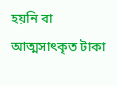হয়নি বা আত্মসাৎকৃত টাকা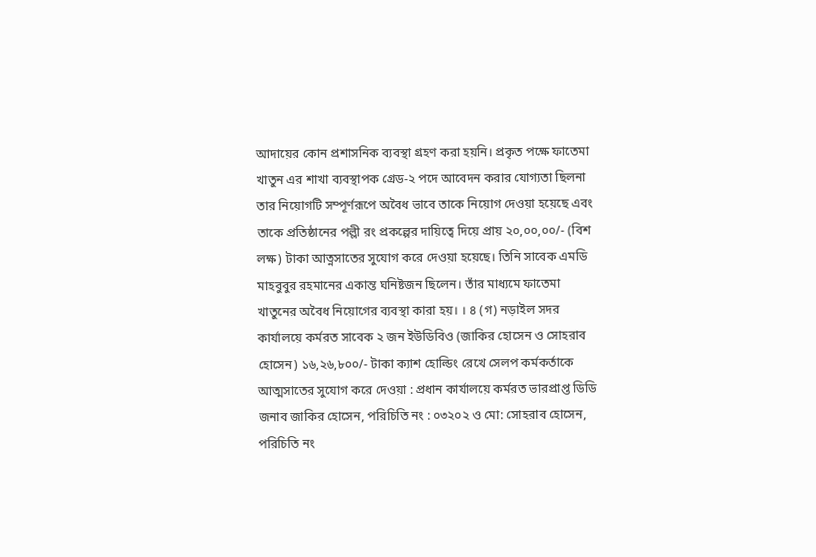আদায়ের কোন প্রশাসনিক ব্যবস্থা গ্রহণ করা হয়নি। প্রকৃত পক্ষে ফাতেমা খাতুন এর শাখা ব্যবস্থাপক গ্রেড-২ পদে আবেদন করার যোগ্যতা ছিলনা তার নিয়োগটি সম্পূর্ণরূপে অবৈধ ভাবে তাকে নিয়োগ দেওয়া হয়েছে এবং তাকে প্রতিষ্ঠানের পল্লী রং প্রকল্পের দায়িত্বে দিয়ে প্রায় ২০,০০,০০/- (বিশ লক্ষ) টাকা আত্নসাতের সুযোগ করে দেওয়া হয়েছে। তিনি সাবেক এমডি মাহবুবুর রহমানের একান্ত ঘনিষ্টজন ছিলেন। তাঁর মাধ্যমে ফাতেমা খাতুনের অবৈধ নিয়োগের ব্যবস্থা কারা হয়। । ৪ (গ) নড়াইল সদর কার্যালয়ে কর্মরত সাবেক ২ জন ইউডিবিও (জাকির হোসেন ও সোহরাব হোসেন) ১৬,২৬,৮০০/- টাকা ক্যাশ হোল্ডিং রেখে সেলপ কর্মকর্তাকে আত্মসাতের সুযোগ করে দেওয়া : প্রধান কার্যালয়ে কর্মরত ভারপ্রাপ্ত ডিডি জনাব জাকির হোসেন, পরিচিতি নং : ০৩২০২ ও মো: সোহরাব হোসেন, পরিচিতি নং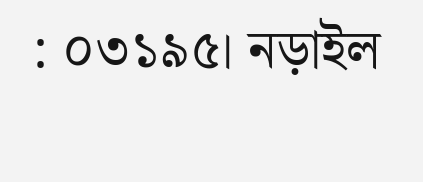: ০৩১৯৫। নড়াইল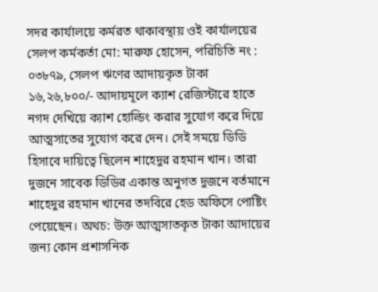সদর কার্যালয়ে কর্মরত থাকাবস্থায় ওই কার্যালয়ের সেলপ কর্মকর্তা মো: মারুফ হোসেন, পরিচিতি নং : ০৩৮৭৯, সেলপ ঋণের আদায়কৃত টাকা ১৬,২৬,৮০০/- আদায়মূলে ক্যাশ রেজিস্টারে হাতে নগদ দেখিয়ে ক্যাশ হোল্ডিং করার সুযোগ করে দিয়ে আত্মসাতের সুযোগ করে দেন। সেই সময়ে ডিডি হিসাবে দায়িত্বে ছিলেন শাহেদুর রহমান খান। তারা দুজনে সাবেক ডিডির একান্ত অনুগত দুজনে বর্তমানে শাহেদুর রহমান খানের তদবিরে হেড অফিসে পোষ্টিং পেয়েছেন। অথচ: উক্ত আত্মসাতকৃত টাকা আদায়ের জন্য কোন প্রশাসনিক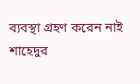ব্যবস্থা গ্রহণ করেন নাই শাহেদুর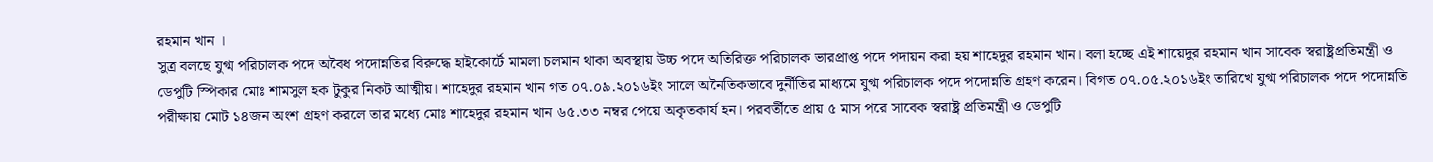রহমান খান ।
সুত্র বলছে যুগ্ম পরিচালক পদে অবৈধ পদোন্নতির বিরুদ্ধে হাইকোর্টে মামলা চলমান থাকা অবস্থায় উচ্চ পদে অতিরিক্ত পরিচালক ভারপ্রাপ্ত পদে পদায়ন করা হয় শাহেদুর রহমান খান। বলা হচ্ছে এই শায়েদুর রহমান খান সাবেক স্বরাষ্ট্রপ্রতিমন্ত্রী ও ডেপুটি স্পিকার মোঃ শামসুল হক টুকুর নিকট আত্মীয়। শাহেদুর রহমান খান গত ০৭.০৯.২০১৬ইং সালে অনৈতিকভাবে দুর্নীতির মাধ্যমে যুগ্ম পরিচালক পদে পদোন্নতি গ্রহণ করেন। বিগত ০৭.০৫.২০১৬ইং তারিখে যুগ্ম পরিচালক পদে পদোন্নতি পরীক্ষায় মোট ১৪জন অংশ গ্রহণ করলে তার মধ্যে মোঃ শাহেদুর রহমান খান ৬৫.৩৩ নম্বর পেয়ে অকৃতকার্য হন। পরবর্তীতে প্রায় ৫ মাস পরে সাবেক স্বরাষ্ট্র প্রতিমন্ত্রী ও ডেপুটি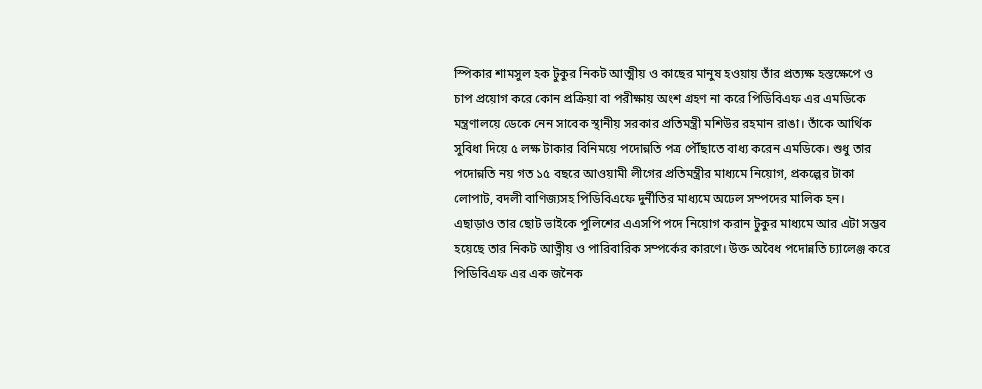স্পিকার শামসুল হক টুকুর নিকট আত্মীয় ও কাছের মানুষ হওয়ায় তাঁর প্রত্যক্ষ হস্তক্ষেপে ও চাপ প্রয়োগ করে কোন প্রক্রিয়া বা পরীক্ষায় অংশ গ্রহণ না করে পিডিবিএফ এর এমডিকে মন্ত্রণালয়ে ডেকে নেন সাবেক স্থানীয় সরকার প্রতিমন্ত্রী মশিউর রহমান রাঙা। তাঁকে আর্থিক সুবিধা দিয়ে ৫ লক্ষ টাকার বিনিময়ে পদোন্নতি পত্র পৌঁছাতে বাধ্য করেন এমডিকে। শুধু তার পদোন্নতি নয় গত ১৫ বছরে আওয়ামী লীগের প্রতিমন্ত্রীর মাধ্যমে নিয়োগ, প্রকল্পের টাকা লোপাট, বদলী বাণিজ্যসহ পিডিবিএফে দুর্নীতির মাধ্যমে অঢেল সম্পদের মালিক হন।
এছাড়াও তার ছোট ভাইকে পুলিশের এএসপি পদে নিয়োগ করান টুকুর মাধ্যমে আর এটা সম্ভব হয়েছে তার নিকট আত্নীয় ও পারিবারিক সম্পর্কের কারণে। উক্ত অবৈধ পদোন্নতি চ্যালেঞ্জ করে পিডিবিএফ এর এক জনৈক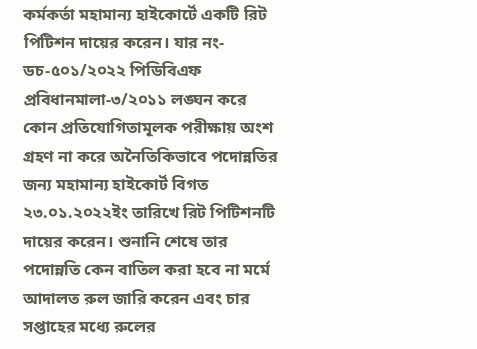কর্মকর্তা মহামান্য হাইকোর্টে একটি রিট পিটিশন দায়ের করেন। যার নং- ডচ-৫০১/২০২২ পিডিবিএফ প্রবিধানমালা-৩/২০১১ লঙ্ঘন করে কোন প্রতিযোগিতামূলক পরীক্ষায় অংশ গ্রহণ না করে অনৈতিকিভাবে পদোন্নতির জন্য মহামান্য হাইকোর্ট বিগত ২৩.০১.২০২২ইং তারিখে রিট পিটিশনটি দায়ের করেন। শুনানি শেষে তার পদোন্নতি কেন বাতিল করা হবে না মর্মে আদালত রুল জারি করেন এবং চার সপ্তাহের মধ্যে রুলের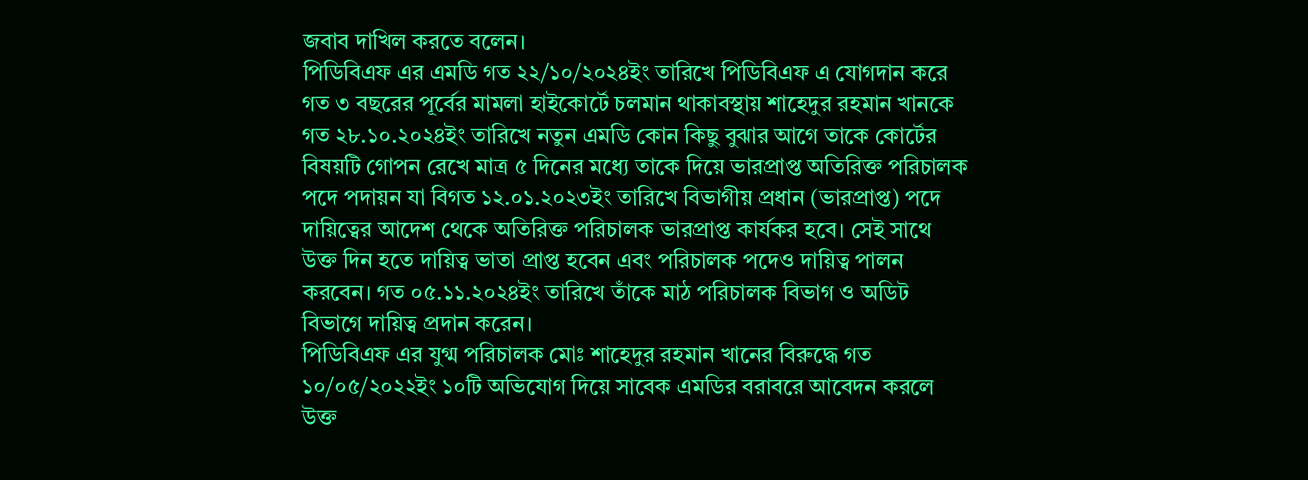জবাব দাখিল করতে বলেন।
পিডিবিএফ এর এমডি গত ২২/১০/২০২৪ইং তারিখে পিডিবিএফ এ যোগদান করে গত ৩ বছরের পূর্বের মামলা হাইকোর্টে চলমান থাকাবস্থায় শাহেদুর রহমান খানকে গত ২৮.১০.২০২৪ইং তারিখে নতুন এমডি কোন কিছু বুঝার আগে তাকে কোর্টের বিষয়টি গোপন রেখে মাত্র ৫ দিনের মধ্যে তাকে দিয়ে ভারপ্রাপ্ত অতিরিক্ত পরিচালক পদে পদায়ন যা বিগত ১২.০১.২০২৩ইং তারিখে বিভাগীয় প্রধান (ভারপ্রাপ্ত) পদে দায়িত্বের আদেশ থেকে অতিরিক্ত পরিচালক ভারপ্রাপ্ত কার্যকর হবে। সেই সাথে উক্ত দিন হতে দায়িত্ব ভাতা প্রাপ্ত হবেন এবং পরিচালক পদেও দায়িত্ব পালন করবেন। গত ০৫.১১.২০২৪ইং তারিখে তাঁকে মাঠ পরিচালক বিভাগ ও অডিট বিভাগে দায়িত্ব প্রদান করেন।
পিডিবিএফ এর যুগ্ম পরিচালক মোঃ শাহেদুর রহমান খানের বিরুদ্ধে গত ১০/০৫/২০২২ইং ১০টি অভিযোগ দিয়ে সাবেক এমডির বরাবরে আবেদন করলে উক্ত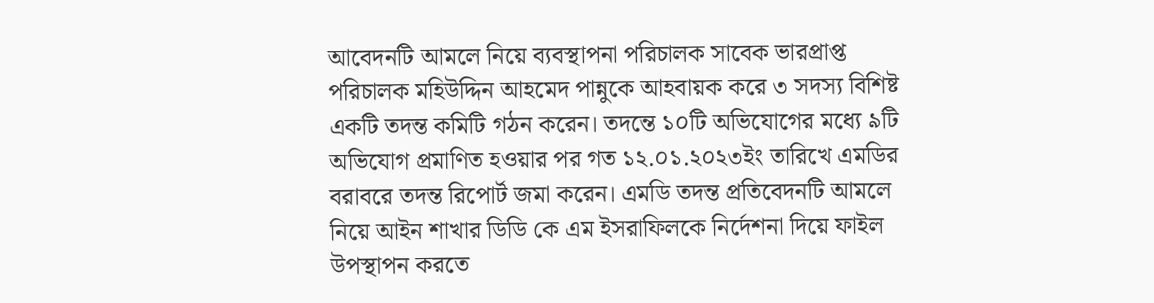আবেদনটি আমলে নিয়ে ব্যবস্থাপনা পরিচালক সাবেক ভারপ্রাপ্ত পরিচালক মহিউদ্দিন আহমেদ পান্নুকে আহবায়ক করে ৩ সদস্য বিশিষ্ট একটি তদন্ত কমিটি গঠন করেন। তদন্তে ১০টি অভিযোগের মধ্যে ৯টি অভিযোগ প্রমাণিত হওয়ার পর গত ১২.০১.২০২৩ইং তারিখে এমডির বরাবরে তদন্ত রিপোর্ট জমা করেন। এমডি তদন্ত প্রতিবেদনটি আমলে নিয়ে আইন শাখার ডিডি কে এম ইসরাফিলকে নির্দেশনা দিয়ে ফাইল উপস্থাপন করতে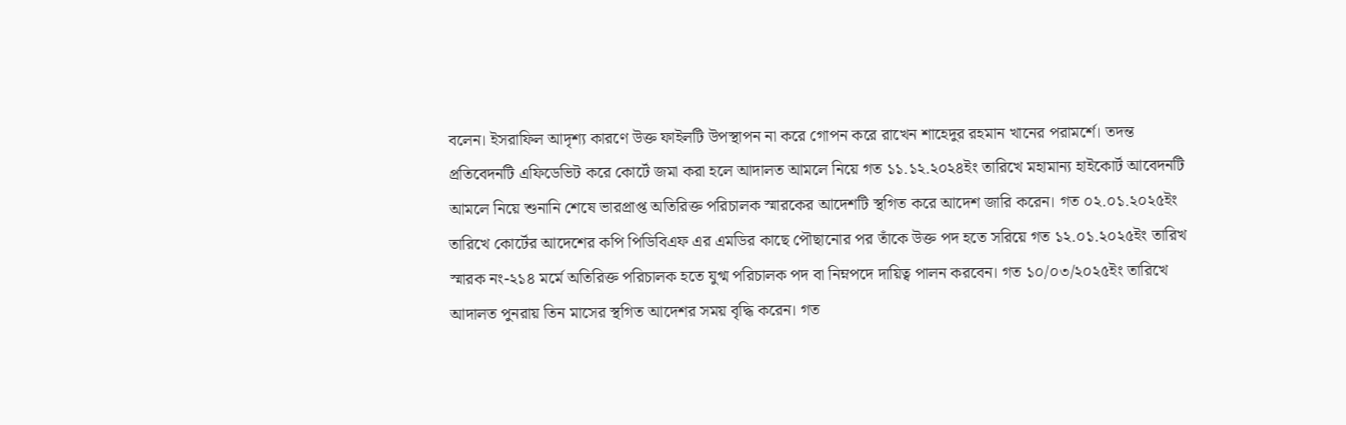বলেন। ইসরাফিল আদৃশ্য কারণে উক্ত ফাইলটি উপস্থাপন না করে গোপন করে রাখেন শাহেদুর রহমান খানের পরামর্শে। তদন্ত প্রতিবেদনটি এফিডেভিট করে কোর্টে জমা করা হলে আদালত আমলে নিয়ে গত ১১.১২.২০২৪ইং তারিখে মহামান্য হাইকোর্ট আবেদনটি আমলে নিয়ে শুনানি শেষে ভারপ্রাপ্ত অতিরিক্ত পরিচালক স্মারকের আদেশটি স্থগিত করে আদেশ জারি করেন। গত ০২.০১.২০২৫ইং তারিখে কোর্টের আদেশের কপি পিডিবিএফ এর এমডির কাছে পৌছানোর পর তাঁকে উক্ত পদ হতে সরিয়ে গত ১২.০১.২০২৫ইং তারিখ স্মারক নং-২১৪ মর্মে অতিরিক্ত পরিচালক হতে যুগ্ম পরিচালক পদ বা নিম্নপদে দায়িত্ব পালন করবেন। গত ১০/০৩/২০২৫ইং তারিখে আদালত পুনরায় তিন মাসের স্থগিত আদেশর সময় বৃদ্ধি করেন। গত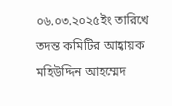০৬.০৩.২০২৫ইং তারিখে তদন্ত কমিটির আহ্বায়ক মহিউদ্দিন আহম্মেদ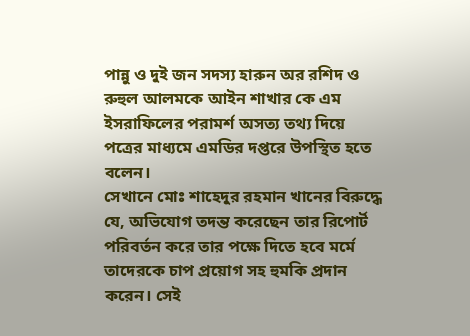পান্নু ও দুই জন সদস্য হারুন অর রশিদ ও রুহুল আলমকে আইন শাখার কে এম ইসরাফিলের পরামর্শ অসত্য তথ্য দিয়ে পত্রের মাধ্যমে এমডির দপ্তরে উপস্থিত হতে বলেন।
সেখানে মোঃ শাহেদুর রহমান খানের বিরুদ্ধে যে, অভিযোগ তদন্ত করেছেন তার রিপোর্ট পরিবর্তন করে তার পক্ষে দিতে হবে মর্মে তাদেরকে চাপ প্রয়োগ সহ হুমকি প্রদান করেন। সেই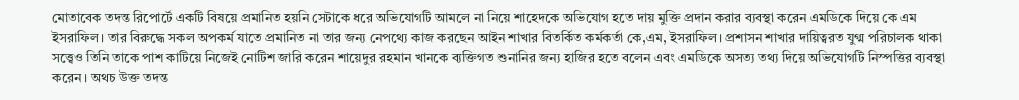মোতাবেক তদন্ত রিপোর্টে একটি বিষয়ে প্রমানিত হয়নি সেটাকে ধরে অভিযোগটি আমলে না নিয়ে শাহেদকে অভিযোগ হতে দায় মুক্তি প্রদান করার ব্যবস্থা করেন এমডিকে দিয়ে কে এম ইসরাফিল। তার বিরুদ্ধে সকল অপকর্ম যাতে প্রমানিত না তার জন্য নেপথ্যে কাজ করছেন আইন শাখার বিতর্কিত কর্মকর্তা কে,এম, ইসরাফিল। প্রশাসন শাখার দায়িত্বরত যুগ্ম পরিচালক থাকা সত্ত্বেও তিনি তাকে পাশ কাটিয়ে নিজেই নোটিশ জারি করেন শায়েদুর রহমান খানকে ব্যক্তিগত শুনানির জন্য হাজির হতে বলেন এবং এমডিকে অসত্য তথ্য দিয়ে অভিযোগটি নিস্পত্তির ব্যবস্থা করেন। অথচ উক্ত তদন্ত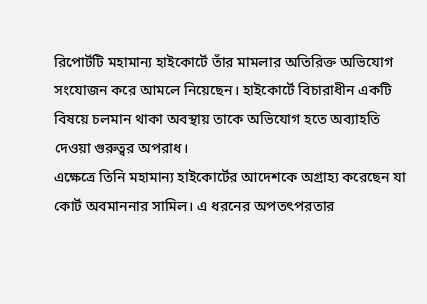রিপোর্টটি মহামান্য হাইকোর্টে তাঁর মামলার অতিরিক্ত অভিযোগ সংযোজন করে আমলে নিয়েছেন। হাইকোর্টে বিচারাধীন একটি বিষয়ে চলমান থাকা অবস্থায় তাকে অভিযোগ হতে অব্যাহতি দেওয়া গুরুত্বর অপরাধ।
এক্ষেত্রে তিনি মহামান্য হাইকোর্টের আদেশকে অগ্রাহ্য করেছেন যা কোর্ট অবমাননার সামিল। এ ধরনের অপতৎপরতার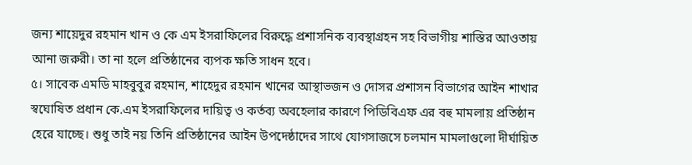জন্য শায়েদুর রহমান খান ও কে এম ইসরাফিলের বিরুদ্ধে প্রশাসনিক ব্যবস্থাগ্রহন সহ বিভাগীয় শাস্তির আওতায় আনা জরুরী। তা না হলে প্রতিষ্ঠানের ব্যপক ক্ষতি সাধন হবে।
৫। সাবেক এমডি মাহবুবুর রহমান, শাহেদুর রহমান খানের আস্থাভজন ও দোসর প্রশাসন বিভাগের আইন শাখার স্বঘোষিত প্রধান কে.এম ইসরাফিলের দায়িত্ব ও কর্তব্য অবহেলার কারণে পিডিবিএফ এর বহু মামলায় প্রতিষ্ঠান হেরে যাচ্ছে। শুধু তাই নয় তিনি প্রতিষ্ঠানের আইন উপদেষ্ঠাদের সাথে যোগসাজসে চলমান মামলাগুলো দীর্ঘায়িত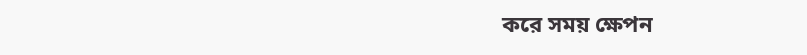করে সময় ক্ষেপন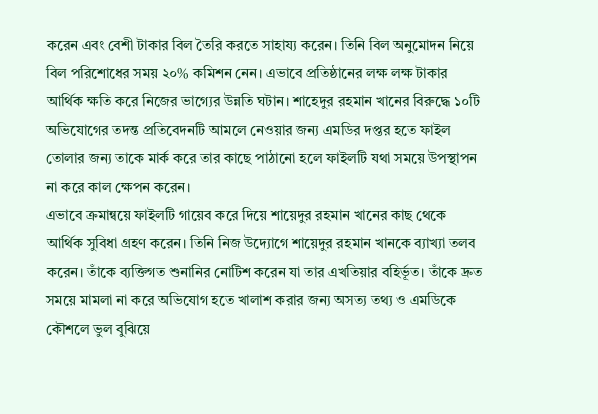করেন এবং বেশী টাকার বিল তৈরি করতে সাহায্য করেন। তিনি বিল অনুমোদন নিয়ে বিল পরিশোধের সময় ২০% কমিশন নেন। এভাবে প্রতিষ্ঠানের লক্ষ লক্ষ টাকার আর্থিক ক্ষতি করে নিজের ভাগ্যের উন্নতি ঘটান। শাহেদুর রহমান খানের বিরুদ্ধে ১০টি অভিযোগের তদন্ত প্রতিবেদনটি আমলে নেওয়ার জন্য এমডির দপ্তর হতে ফাইল তোলার জন্য তাকে মার্ক করে তার কাছে পাঠানো হলে ফাইলটি যথা সময়ে উপস্থাপন না করে কাল ক্ষেপন করেন।
এভাবে ক্রমান্বয়ে ফাইলটি গায়েব করে দিয়ে শায়েদুর রহমান খানের কাছ থেকে আর্থিক সুবিধা গ্রহণ করেন। তিনি নিজ উদ্যোগে শায়েদুর রহমান খানকে ব্যাখ্যা তলব করেন। তাঁকে ব্যক্তিগত শুনানির নোটিশ করেন যা তার এখতিয়ার বহির্ভূত। তাঁকে দ্রুত সময়ে মামলা না করে অভিযোগ হতে খালাশ করার জন্য অসত্য তথ্য ও এমডিকে কৌশলে ভুল বুঝিয়ে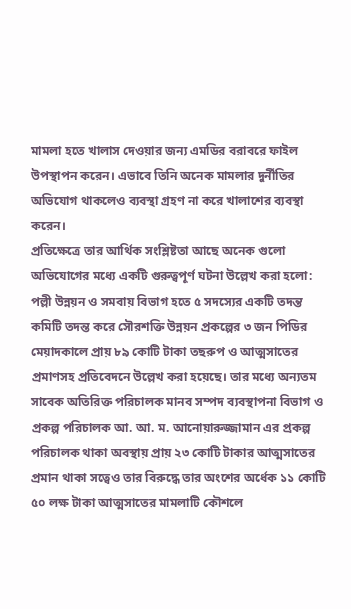মামলা হতে খালাস দেওয়ার জন্য এমডির বরাবরে ফাইল উপস্থাপন করেন। এভাবে তিনি অনেক মামলার দুর্নীতির অভিযোগ থাকলেও ব্যবস্থা গ্রহণ না করে খালাশের ব্যবস্থা করেন।
প্রতিক্ষেত্রে তার আর্থিক সংশ্লিষ্টতা আছে অনেক গুলো অভিযোগের মধ্যে একটি গুরুত্বপূর্ণ ঘটনা উল্লেখ করা হলো:
পল্লী উন্নয়ন ও সমবায় বিভাগ হতে ৫ সদস্যের একটি তদন্ত কমিটি তদন্ত করে সৌরশক্তি উন্নয়ন প্রকল্পের ৩ জন পিডির মেয়াদকালে প্রায় ৮৯ কোটি টাকা তছরুপ ও আত্মসাতের প্রমাণসহ প্রতিবেদনে উল্লেখ করা হয়েছে। তার মধ্যে অন্যতম সাবেক অতিরিক্ত পরিচালক মানব সম্পদ ব্যবস্থাপনা বিভাগ ও প্রকল্প পরিচালক আ. আ. ম. আনোয়ারুজ্জামান এর প্রকল্প পরিচালক থাকা অবস্থায় প্রায় ২৩ কোটি টাকার আত্মসাতের প্রমান থাকা সত্বেও তার বিরুদ্ধে তার অংশের অর্ধেক ১১ কোটি ৫০ লক্ষ টাকা আত্মসাতের মামলাটি কৌশলে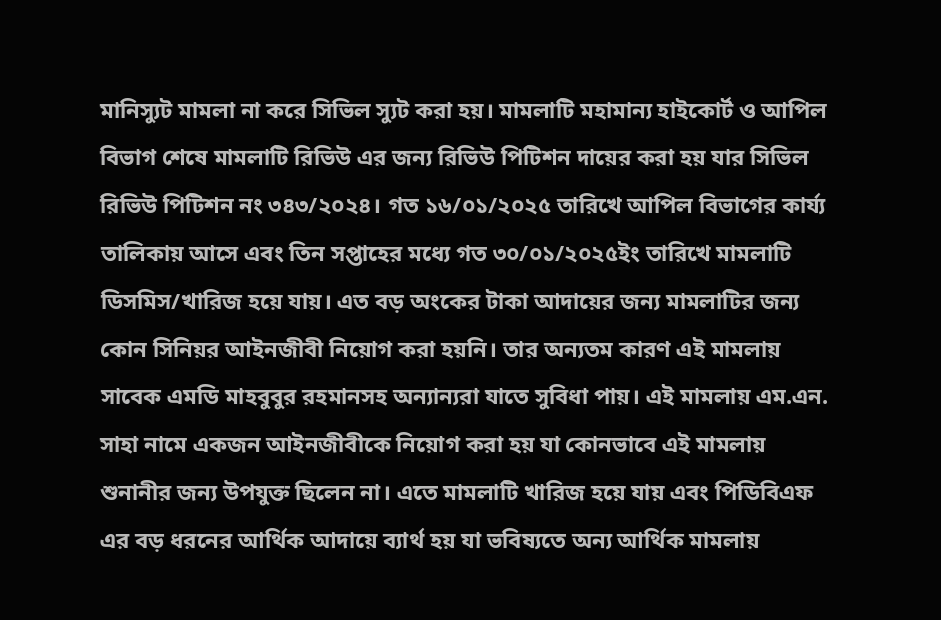মানিস্যুট মামলা না করে সিভিল স্যুট করা হয়। মামলাটি মহামান্য হাইকোর্ট ও আপিল বিভাগ শেষে মামলাটি রিভিউ এর জন্য রিভিউ পিটিশন দায়ের করা হয় যার সিভিল রিভিউ পিটিশন নং ৩৪৩/২০২৪। গত ১৬/০১/২০২৫ তারিখে আপিল বিভাগের কার্য্য তালিকায় আসে এবং তিন সপ্তাহের মধ্যে গত ৩০/০১/২০২৫ইং তারিখে মামলাটি ডিসমিস/খারিজ হয়ে যায়। এত বড় অংকের টাকা আদায়ের জন্য মামলাটির জন্য কোন সিনিয়র আইনজীবী নিয়োগ করা হয়নি। তার অন্যতম কারণ এই মামলায় সাবেক এমডি মাহবুবুর রহমানসহ অন্যান্যরা যাতে সুবিধা পায়। এই মামলায় এম.এন. সাহা নামে একজন আইনজীবীকে নিয়োগ করা হয় যা কোনভাবে এই মামলায় শুনানীর জন্য উপযুক্ত ছিলেন না। এতে মামলাটি খারিজ হয়ে যায় এবং পিডিবিএফ এর বড় ধরনের আর্থিক আদায়ে ব্যার্থ হয় যা ভবিষ্যতে অন্য আর্থিক মামলায়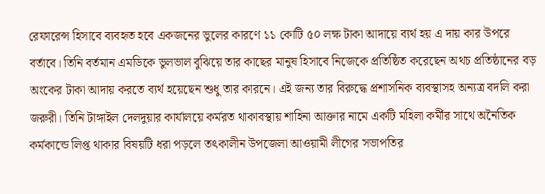রেফারেন্স হিসাবে ব্যবহৃত হবে একজনের ভুলের কারণে ১১ কোটি ৫০ লক্ষ টাকা আদায়ে ব্যর্থ হয় এ দায় কার উপরে বর্তাবে। তিনি বর্তমান এমডিকে ভুলভাল বুঝিয়ে তার কাছের মানুষ হিসাবে নিজেকে প্রতিষ্ঠিত করেছেন অথচ প্রতিষ্ঠানের বড় অংকের টাকা আদায় করতে ব্যর্থ হয়েছেন শুধু তার কারনে। এই জন্য তার বিরুদ্ধে প্রশাসনিক ব্যবস্থাসহ অন্যত্র বদলি করা জরুরী। তিনি টাঙ্গাইল দেলদুয়ার কার্যালয়ে কর্মরত থাকাবস্থায় শাহিনা আক্তার নামে একটি মহিলা কর্মীর সাথে অনৈতিক কর্মকান্ডে লিপ্ত থাকার বিষয়টি ধরা পড়লে তৎকালীন উপজেলা আওয়ামী লীগের সভাপতির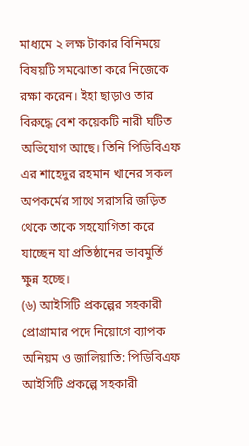মাধ্যমে ২ লক্ষ টাকার বিনিময়ে বিষয়টি সমঝোতা করে নিজেকে রক্ষা করেন। ইহা ছাড়াও তার বিরুদ্ধে বেশ কয়েকটি নারী ঘটিত অভিযোগ আছে। তিনি পিডিবিএফ এর শাহেদুর রহমান খানের সকল অপকর্মের সাথে সরাসরি জড়িত থেকে তাকে সহযোগিতা করে যাচ্ছেন যা প্রতিষ্ঠানের ভাবমুর্তি ক্ষুন্ন হচ্ছে।
(৬) আইসিটি প্রকল্পের সহকারী প্রোগ্রামার পদে নিয়োগে ব্যাপক অনিয়ম ও জালিয়াতি: পিডিবিএফ আইসিটি প্রকল্পে সহকারী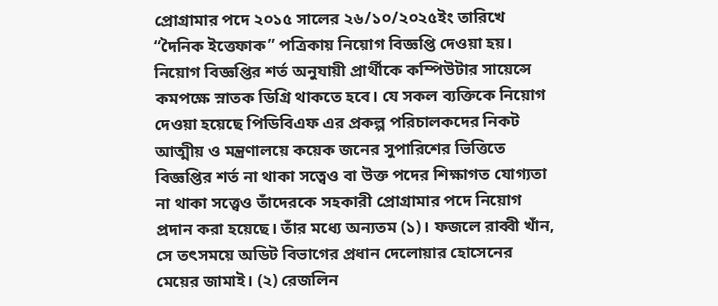প্রোগ্রামার পদে ২০১৫ সালের ২৬/১০/২০২৫ইং তারিখে “দৈনিক ইত্তেফাক” পত্রিকায় নিয়োগ বিজ্ঞপ্তি দেওয়া হয়। নিয়োগ বিজ্ঞপ্তির শর্ত অনুযায়ী প্রার্থীকে কম্পিউটার সায়েন্সে কমপক্ষে স্নাতক ডিগ্রি থাকতে হবে। যে সকল ব্যক্তিকে নিয়োগ দেওয়া হয়েছে পিডিবিএফ এর প্রকল্প পরিচালকদের নিকট আত্মীয় ও মন্ত্রণালয়ে কয়েক জনের সুপারিশের ভিত্তিতে বিজ্ঞপ্তির শর্ত না থাকা সত্বেও বা উক্ত পদের শিক্ষাগত যোগ্যতা না থাকা সত্ত্বেও তাঁদেরকে সহকারী প্রোগ্রামার পদে নিয়োগ প্রদান করা হয়েছে। তাঁর মধ্যে অন্যতম (১)। ফজলে রাব্বী খাঁন, সে তৎসময়ে অডিট বিভাগের প্রধান দেলোয়ার হোসেনের মেয়ের জামাই। (২) রেজলিন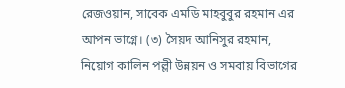রেজওয়ান, সাবেক এমডি মাহবুবুর রহমান এর আপন ভাগ্নে। (৩) সৈয়দ আনিসুর রহমান, নিয়োগ কালিন পল্লী উন্নয়ন ও সমবায় বিভাগের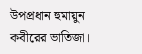উপপ্রধান হুমায়ুন কবীরের ভাতিজা।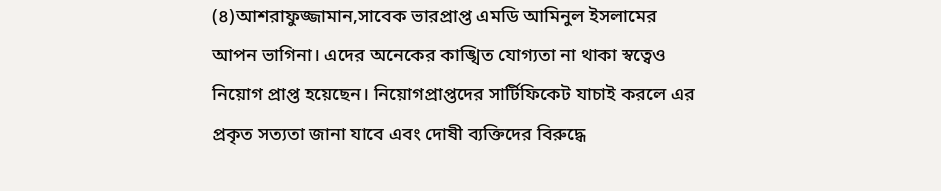(৪)আশরাফুজ্জামান,সাবেক ভারপ্রাপ্ত এমডি আমিনুল ইসলামের আপন ভাগিনা। এদের অনেকের কাঙ্খিত যোগ্যতা না থাকা স্বত্বেও নিয়োগ প্রাপ্ত হয়েছেন। নিয়োগপ্রাপ্তদের সার্টিফিকেট যাচাই করলে এর প্রকৃত সত্যতা জানা যাবে এবং দোষী ব্যক্তিদের বিরুদ্ধে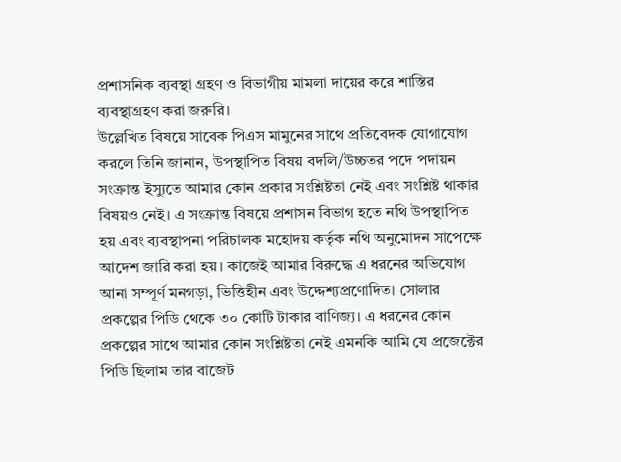প্রশাসনিক ব্যবস্থা গ্রহণ ও বিভাগীয় মামলা দায়ের করে শাস্তির ব্যবস্থাগ্রহণ করা জরুরি।
উল্লেখিত বিষয়ে সাবেক পিএস মামুনের সাথে প্রতিবেদক যোগাযোগ করলে তিনি জানান, উপস্থাপিত বিষয় বদলি/উচ্চতর পদে পদায়ন সংক্রান্ত ইস্যুতে আমার কোন প্রকার সংশ্লিষ্টতা নেই এবং সংশ্লিষ্ট থাকার বিষয়ও নেই। এ সংক্রান্ত বিষয়ে প্রশাসন বিভাগ হতে নথি উপস্থাপিত হয় এবং ব্যবস্থাপনা পরিচালক মহোদয় কর্তৃক নথি অনুমোদন সাপেক্ষে আদেশ জারি করা হয়। কাজেই আমার বিরুদ্ধে এ ধরনের অভিযোগ আনা সম্পূর্ণ মনগড়া, ভিত্তিহীন এবং উদ্দেশ্যপ্রণোদিত। সোলার প্রকল্পের পিডি থেকে ৩০ কোটি টাকার বাণিজ্য। এ ধরনের কোন প্রকল্পের সাথে আমার কোন সংশ্লিষ্টতা নেই এমনকি আমি যে প্রজেক্টের পিডি ছিলাম তার বাজেট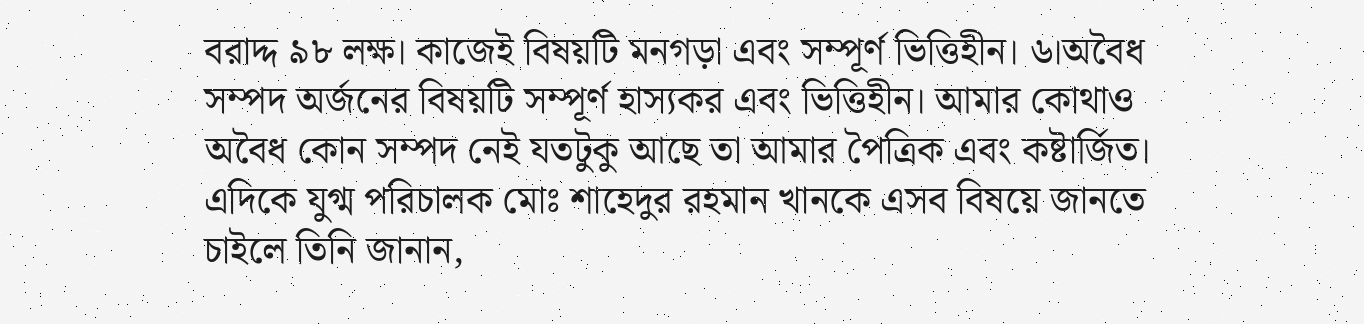বরাদ্দ ৯৮ লক্ষ। কাজেই বিষয়টি মনগড়া এবং সম্পূর্ণ ভিত্তিহীন। ৬।অবৈধ সম্পদ অর্জনের বিষয়টি সম্পূর্ণ হাস্যকর এবং ভিত্তিহীন। আমার কোথাও অবৈধ কোন সম্পদ নেই যতটুকু আছে তা আমার পৈত্রিক এবং কষ্টার্জিত।
এদিকে যুগ্ম পরিচালক মোঃ শাহেদুর রহমান খানকে এসব বিষয়ে জানতে চাইলে তিনি জানান,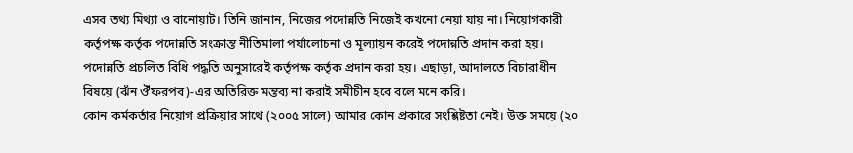এসব তথ্য মিথ্যা ও বানোয়াট। তিনি জানান, নিজের পদোন্নতি নিজেই কখনো নেয়া যায় না। নিয়োগকারী কর্তৃপক্ষ কর্তৃক পদোন্নতি সংক্রান্ত নীতিমালা পর্যালোচনা ও মূল্যায়ন করেই পদোন্নতি প্রদান করা হয়। পদোন্নতি প্রচলিত বিধি পদ্ধতি অনুসারেই কর্তৃপক্ষ কর্তৃক প্রদান করা হয়। এছাড়া, আদালতে বিচারাধীন বিষয়ে (ঝঁন ঔঁফরপব)-এর অতিরিক্ত মন্তব্য না করাই সমীচীন হবে বলে মনে করি।
কোন কর্মকর্তার নিয়োগ প্রক্রিয়ার সাথে (২০০৫ সালে) আমার কোন প্রকারে সংশ্লিষ্টতা নেই। উক্ত সময়ে (২০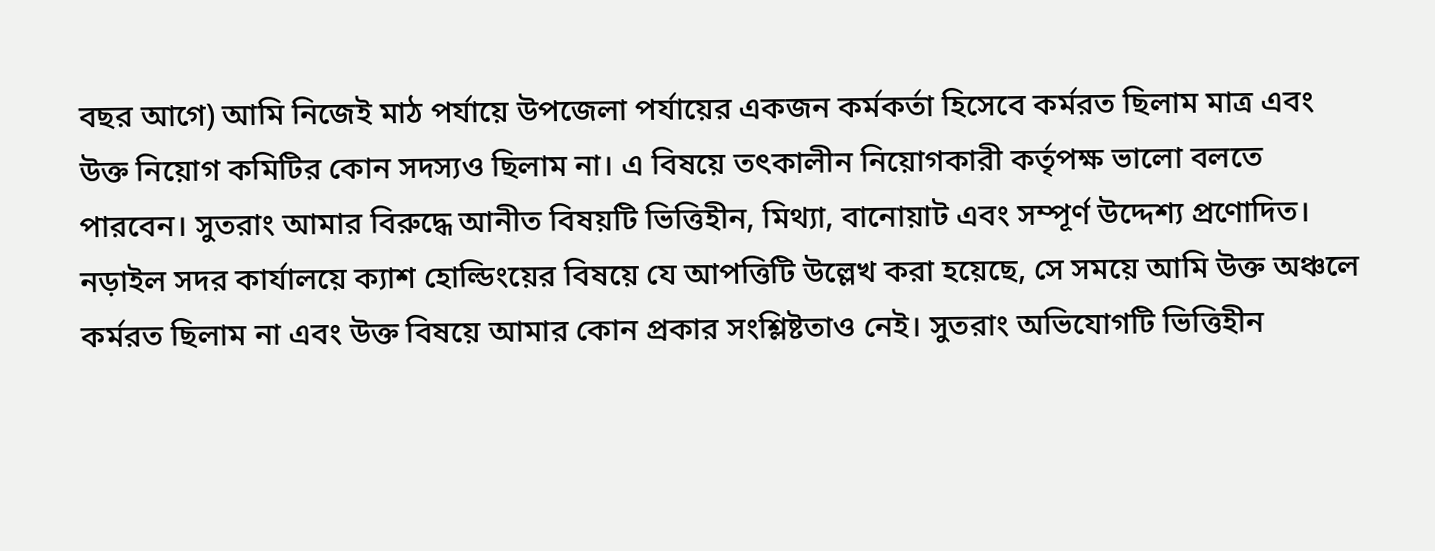বছর আগে) আমি নিজেই মাঠ পর্যায়ে উপজেলা পর্যায়ের একজন কর্মকর্তা হিসেবে কর্মরত ছিলাম মাত্র এবং উক্ত নিয়োগ কমিটির কোন সদস্যও ছিলাম না। এ বিষয়ে তৎকালীন নিয়োগকারী কর্তৃপক্ষ ভালো বলতে পারবেন। সুতরাং আমার বিরুদ্ধে আনীত বিষয়টি ভিত্তিহীন, মিথ্যা, বানোয়াট এবং সম্পূর্ণ উদ্দেশ্য প্রণোদিত।
নড়াইল সদর কার্যালয়ে ক্যাশ হোল্ডিংয়ের বিষয়ে যে আপত্তিটি উল্লেখ করা হয়েছে, সে সময়ে আমি উক্ত অঞ্চলে কর্মরত ছিলাম না এবং উক্ত বিষয়ে আমার কোন প্রকার সংশ্লিষ্টতাও নেই। সুতরাং অভিযোগটি ভিত্তিহীন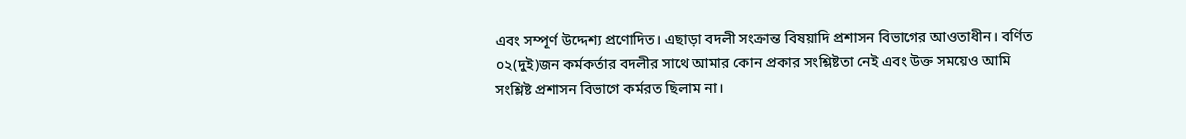এবং সম্পূর্ণ উদ্দেশ্য প্রণোদিত। এছাড়া বদলী সংক্রান্ত বিষয়াদি প্রশাসন বিভাগের আওতাধীন। বর্ণিত ০২(দুই)জন কর্মকর্তার বদলীর সাথে আমার কোন প্রকার সংশ্লিষ্টতা নেই এবং উক্ত সময়েও আমি সংশ্লিষ্ট প্রশাসন বিভাগে কর্মরত ছিলাম না।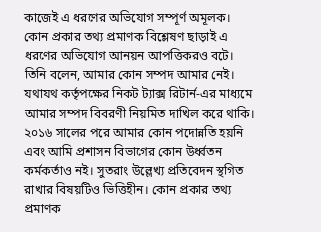কাজেই এ ধরণের অভিযোগ সম্পূর্ণ অমূলক। কোন প্রকার তথ্য প্রমাণক বিশ্লেষণ ছাড়াই এ ধরণের অভিযোগ আনয়ন আপত্তিকরও বটে।
তিনি বলেন, আমার কোন সম্পদ আমার নেই। যথাযথ কর্তৃপক্ষের নিকট ট্যাক্স রিটার্ন-এর মাধ্যমে আমার সম্পদ বিবরণী নিয়মিত দাখিল করে থাকি। ২০১৬ সালের পরে আমার কোন পদোন্নতি হয়নি এবং আমি প্রশাসন বিভাগের কোন উর্ধ্বতন কর্মকর্তাও নই। সুতরাং উল্লেখ্য প্রতিবেদন স্থগিত রাখার বিষয়টিও ভিত্তিহীন। কোন প্রকার তথ্য প্রমাণক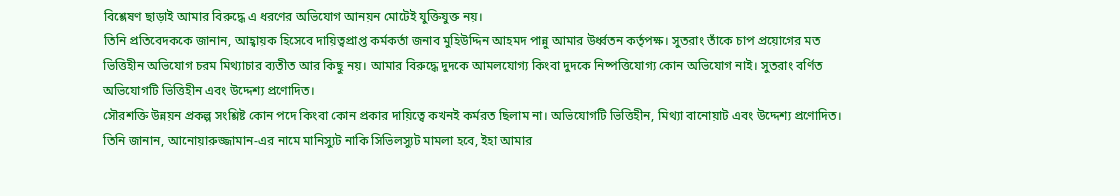বিশ্লেষণ ছাড়াই আমার বিরুদ্ধে এ ধরণের অভিযোগ আনয়ন মোটেই যুক্তিযুক্ত নয়।
তিনি প্রতিবেদককে জানান, আহ্বায়ক হিসেবে দায়িত্বপ্রাপ্ত কর্মকর্তা জনাব মুহিউদ্দিন আহমদ পান্নু আমার উর্ধ্বতন কর্তৃপক্ষ। সুতরাং তাঁকে চাপ প্রয়োগের মত ভিত্তিহীন অভিযোগ চরম মিথ্যাচার ব্যতীত আর কিছু নয়। আমার বিরুদ্ধে দুদকে আমলযোগ্য কিংবা দুদকে নিষ্পত্তিযোগ্য কোন অভিযোগ নাই। সুতরাং বর্ণিত অভিযোগটি ভিত্তিহীন এবং উদ্দেশ্য প্রণোদিত।
সৌরশক্তি উন্নয়ন প্রকল্প সংশ্লিষ্ট কোন পদে কিংবা কোন প্রকার দায়িত্বে কখনই কর্মরত ছিলাম না। অভিযোগটি ভিত্তিহীন, মিথ্যা বানোয়াট এবং উদ্দেশ্য প্রণোদিত। তিনি জানান, আনোয়ারুজ্জামান-এর নামে মানিস্যুট নাকি সিভিলস্যুট মামলা হবে, ইহা আমার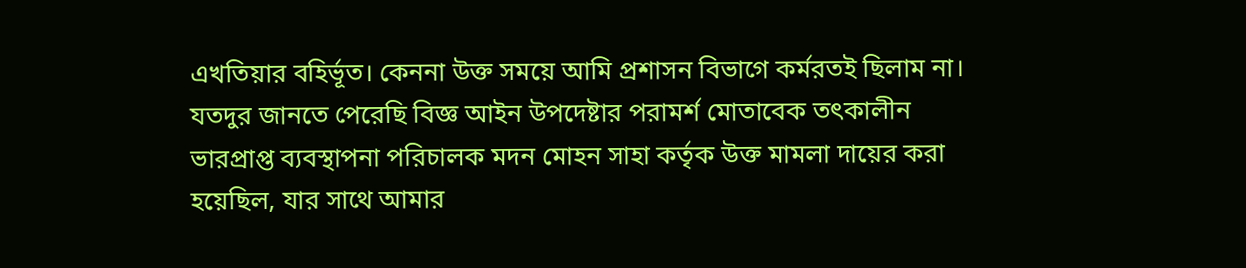এখতিয়ার বহির্ভূত। কেননা উক্ত সময়ে আমি প্রশাসন বিভাগে কর্মরতই ছিলাম না। যতদুর জানতে পেরেছি বিজ্ঞ আইন উপদেষ্টার পরামর্শ মোতাবেক তৎকালীন ভারপ্রাপ্ত ব্যবস্থাপনা পরিচালক মদন মোহন সাহা কর্তৃক উক্ত মামলা দায়ের করা হয়েছিল, যার সাথে আমার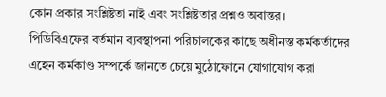কোন প্রকার সংশ্লিষ্টতা নাই এবং সংশ্লিষ্টতার প্রশ্নও অবান্তর।
পিডিবিএফের বর্তমান ব্যবস্থাপনা পরিচালকের কাছে অধীনস্ত কর্মকর্তাদের এহেন কর্মকাণ্ড সম্পর্কে জানতে চেয়ে মুঠোফোনে যোগাযোগ করা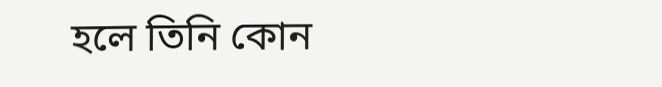হলে তিনি কোন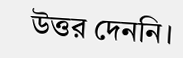উত্তর দেননি।